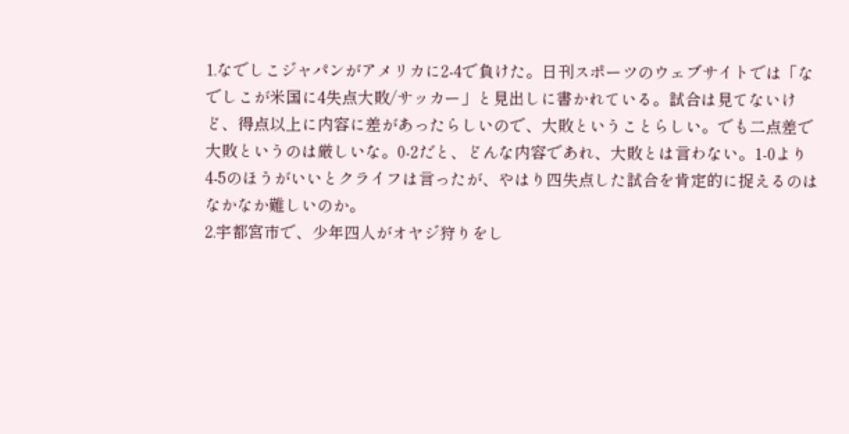1.なでしこジャパンがアメリカに2-4で負けた。日刊スポーツのウェブサイトでは「なでしこが米国に4失点大敗/サッカー」と見出しに書かれている。試合は見てないけど、得点以上に内容に差があったらしいので、大敗ということらしい。でも二点差で大敗というのは厳しいな。0-2だと、どんな内容であれ、大敗とは言わない。1-0より4-5のほうがいいとクライフは言ったが、やはり四失点した試合を肯定的に捉えるのはなかなか難しいのか。
2.宇都宮市で、少年四人がオヤジ狩りをし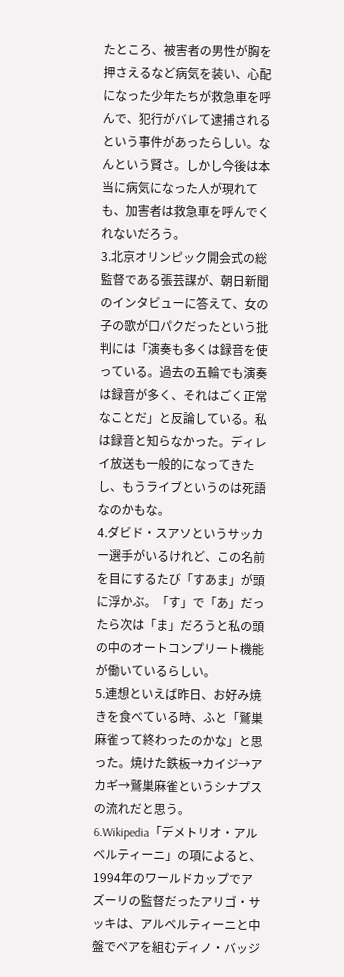たところ、被害者の男性が胸を押さえるなど病気を装い、心配になった少年たちが救急車を呼んで、犯行がバレて逮捕されるという事件があったらしい。なんという賢さ。しかし今後は本当に病気になった人が現れても、加害者は救急車を呼んでくれないだろう。
3.北京オリンピック開会式の総監督である張芸謀が、朝日新聞のインタビューに答えて、女の子の歌が口パクだったという批判には「演奏も多くは録音を使っている。過去の五輪でも演奏は録音が多く、それはごく正常なことだ」と反論している。私は録音と知らなかった。ディレイ放送も一般的になってきたし、もうライブというのは死語なのかもな。
4.ダビド・スアソというサッカー選手がいるけれど、この名前を目にするたび「すあま」が頭に浮かぶ。「す」で「あ」だったら次は「ま」だろうと私の頭の中のオートコンプリート機能が働いているらしい。
5.連想といえば昨日、お好み焼きを食べている時、ふと「鷲巣麻雀って終わったのかな」と思った。焼けた鉄板→カイジ→アカギ→鷲巣麻雀というシナプスの流れだと思う。
6.Wikipedia「デメトリオ・アルベルティーニ」の項によると、1994年のワールドカップでアズーリの監督だったアリゴ・サッキは、アルベルティーニと中盤でペアを組むディノ・バッジ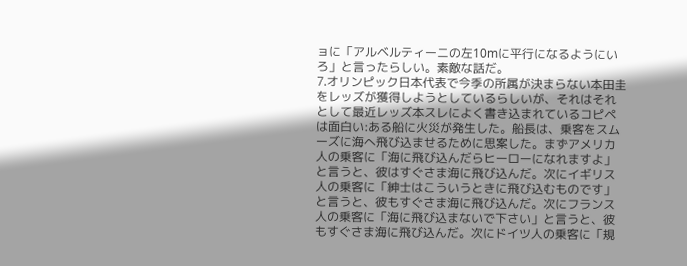ョに「アルベルティーニの左10mに平行になるようにいろ」と言ったらしい。素敵な話だ。
7.オリンピック日本代表で今季の所属が決まらない本田圭をレッズが獲得しようとしているらしいが、それはそれとして最近レッズ本スレによく書き込まれているコピペは面白い:ある船に火災が発生した。船長は、乗客をスムーズに海へ飛び込ませるために思案した。まずアメリカ人の乗客に「海に飛び込んだらヒーローになれますよ」と言うと、彼はすぐさま海に飛び込んだ。次にイギリス人の乗客に「紳士はこういうときに飛び込むものです」と言うと、彼もすぐさま海に飛び込んだ。次にフランス人の乗客に「海に飛び込まないで下さい」と言うと、彼もすぐさま海に飛び込んだ。次にドイツ人の乗客に「規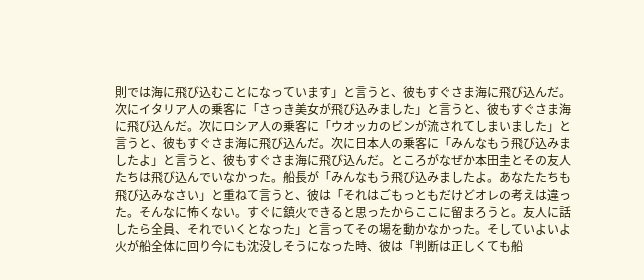則では海に飛び込むことになっています」と言うと、彼もすぐさま海に飛び込んだ。次にイタリア人の乗客に「さっき美女が飛び込みました」と言うと、彼もすぐさま海に飛び込んだ。次にロシア人の乗客に「ウオッカのビンが流されてしまいました」と言うと、彼もすぐさま海に飛び込んだ。次に日本人の乗客に「みんなもう飛び込みましたよ」と言うと、彼もすぐさま海に飛び込んだ。ところがなぜか本田圭とその友人たちは飛び込んでいなかった。船長が「みんなもう飛び込みましたよ。あなたたちも飛び込みなさい」と重ねて言うと、彼は「それはごもっともだけどオレの考えは違った。そんなに怖くない。すぐに鎮火できると思ったからここに留まろうと。友人に話したら全員、それでいくとなった」と言ってその場を動かなかった。そしていよいよ火が船全体に回り今にも沈没しそうになった時、彼は「判断は正しくても船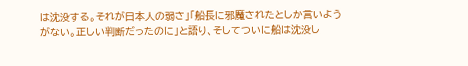は沈没する。それが日本人の弱さ」「船長に邪魔されたとしか言いようがない。正しい判断だったのに」と語り、そしてついに船は沈没し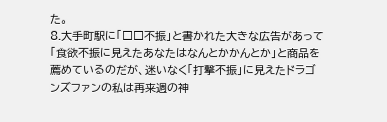た。
8.大手町駅に「□□不振」と書かれた大きな広告があって「食欲不振に見えたあなたはなんとかかんとか」と商品を薦めているのだが、迷いなく「打撃不振」に見えたドラゴンズファンの私は再来週の神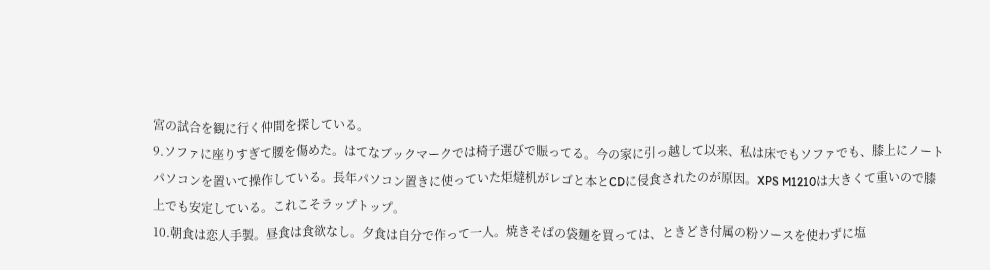宮の試合を観に行く仲間を探している。
9.ソファに座りすぎて腰を傷めた。はてなブックマークでは椅子選びで賑ってる。今の家に引っ越して以来、私は床でもソファでも、膝上にノートパソコンを置いて操作している。長年パソコン置きに使っていた炬燵机がレゴと本とCDに侵食されたのが原因。XPS M1210は大きくて重いので膝上でも安定している。これこそラップトップ。
10.朝食は恋人手製。昼食は食欲なし。夕食は自分で作って一人。焼きそばの袋麺を買っては、ときどき付属の粉ソースを使わずに塩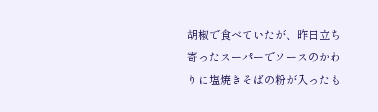胡椒で食べていたが、昨日立ち寄ったスーパーでソースのかわりに塩焼きそばの粉が入ったも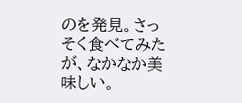のを発見。さっそく食べてみたが、なかなか美味しい。